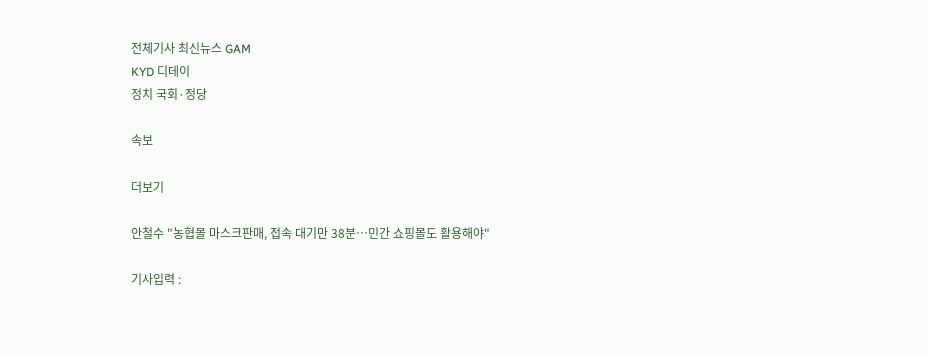전체기사 최신뉴스 GAM
KYD 디데이
정치 국회·정당

속보

더보기

안철수 "농협몰 마스크판매, 접속 대기만 38분…민간 쇼핑몰도 활용해야"

기사입력 :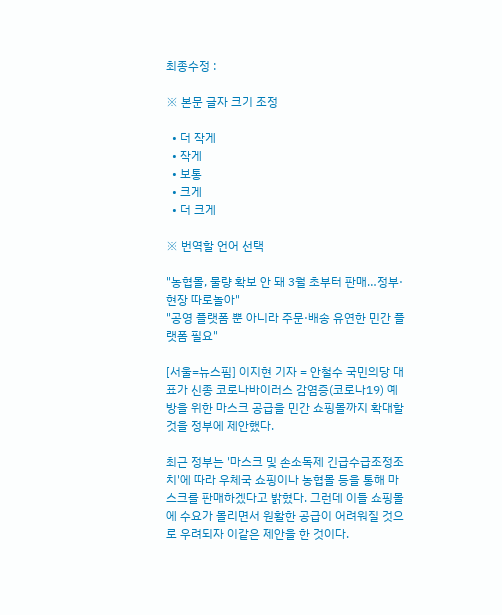최종수정 :

※ 본문 글자 크기 조정

  • 더 작게
  • 작게
  • 보통
  • 크게
  • 더 크게

※ 번역할 언어 선택

"농협몰, 물량 확보 안 돼 3월 초부터 판매…정부·현장 따로놀아"
"공영 플랫폼 뿐 아니라 주문·배송 유연한 민간 플랫폼 필요"

[서울=뉴스핌] 이지현 기자 = 안철수 국민의당 대표가 신종 코로나바이러스 감염증(코로나19) 예방을 위한 마스크 공급을 민간 쇼핑몰까지 확대할 것을 정부에 제안했다.

최근 정부는 '마스크 및 손소독제 긴급수급조정조치'에 따라 우체국 쇼핑이나 농협몰 등을 통해 마스크를 판매하겠다고 밝혔다. 그런데 이들 쇼핑몰에 수요가 몰리면서 원활한 공급이 어려워질 것으로 우려되자 이같은 제안을 한 것이다.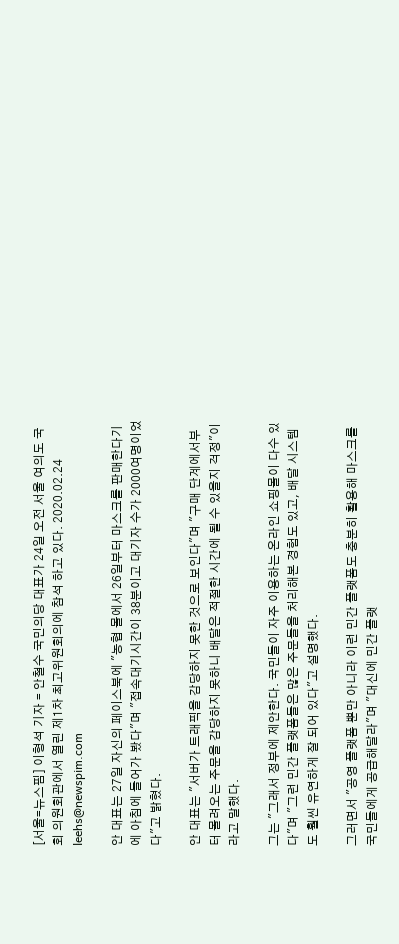[서울=뉴스핌] 이형석 기자 = 안철수 국민의당 대표가 24일 오전 서울 여의도 국회 의원회관에서 열린 제1차 최고위원회의에 참석 하고 있다. 2020.02.24 leehs@newspim.com

안 대표는 27일 자신의 페이스북에 "농협 몰에서 26일부터 마스크를 판매한다기에 아침에 들어가 봤다"며 "접속대기시간이 38분이고 대기자 수가 2000여명이었다"고 밝혔다.

안 대표는 "서버가 트래픽을 감당하지 못한 것으로 보인다"며 "구매 단계에서부터 몰려오는 주문을 감당하지 못하니 배달은 적절한 시간에 될 수 있을지 걱정"이라고 말했다.

그는 "그래서 정부에 제안한다. 국민들이 자주 이용하는 온라인 쇼핑몰이 다수 있다"며 "그런 민간 플랫폼들은 많은 주문들을 처리해본 경험도 있고, 배달 시스템도 훨씬 유연하게 잘 되어 있다"고 설명했다.

그러면서 "공영 플랫폼 뿐만 아니라 이런 민간 플랫폼도 충분히 활용해 마스크를 국민들에게 공급해달라"며 "대신에 민간 플랫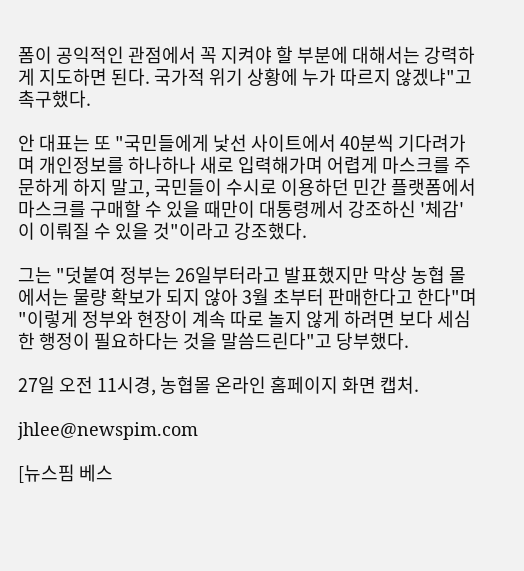폼이 공익적인 관점에서 꼭 지켜야 할 부분에 대해서는 강력하게 지도하면 된다. 국가적 위기 상황에 누가 따르지 않겠냐"고 촉구했다.

안 대표는 또 "국민들에게 낯선 사이트에서 40분씩 기다려가며 개인정보를 하나하나 새로 입력해가며 어렵게 마스크를 주문하게 하지 말고, 국민들이 수시로 이용하던 민간 플랫폼에서 마스크를 구매할 수 있을 때만이 대통령께서 강조하신 '체감'이 이뤄질 수 있을 것"이라고 강조했다.

그는 "덧붙여 정부는 26일부터라고 발표했지만 막상 농협 몰에서는 물량 확보가 되지 않아 3월 초부터 판매한다고 한다"며 "이렇게 정부와 현장이 계속 따로 놀지 않게 하려면 보다 세심한 행정이 필요하다는 것을 말씀드린다"고 당부했다.

27일 오전 11시경, 농협몰 온라인 홈페이지 화면 캡처.

jhlee@newspim.com

[뉴스핌 베스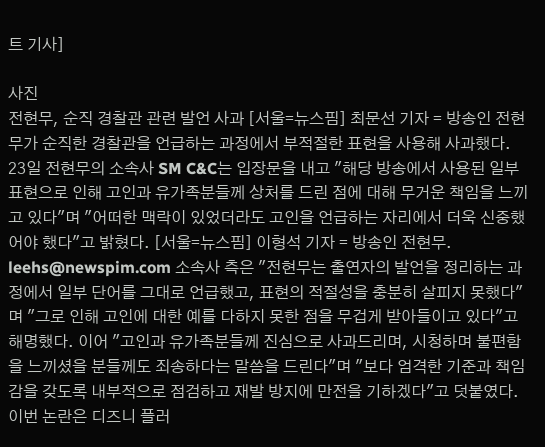트 기사]

사진
전현무, 순직 경찰관 관련 발언 사과 [서울=뉴스핌] 최문선 기자 = 방송인 전현무가 순직한 경찰관을 언급하는 과정에서 부적절한 표현을 사용해 사과했다. 23일 전현무의 소속사 SM C&C는 입장문을 내고 "해당 방송에서 사용된 일부 표현으로 인해 고인과 유가족분들께 상처를 드린 점에 대해 무거운 책임을 느끼고 있다"며 "어떠한 맥락이 있었더라도 고인을 언급하는 자리에서 더욱 신중했어야 했다"고 밝혔다. [서울=뉴스핌] 이형석 기자 = 방송인 전현무. leehs@newspim.com 소속사 측은 "전현무는 출연자의 발언을 정리하는 과정에서 일부 단어를 그대로 언급했고, 표현의 적절성을 충분히 살피지 못했다"며 "그로 인해 고인에 대한 예를 다하지 못한 점을 무겁게 받아들이고 있다"고 해명했다. 이어 "고인과 유가족분들께 진심으로 사과드리며, 시청하며 불편함을 느끼셨을 분들께도 죄송하다는 말씀을 드린다"며 "보다 엄격한 기준과 책임감을 갖도록 내부적으로 점검하고 재발 방지에 만전을 기하겠다"고 덧붙였다. 이번 논란은 디즈니 플러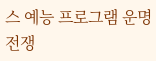스 예능 프로그램 운명전쟁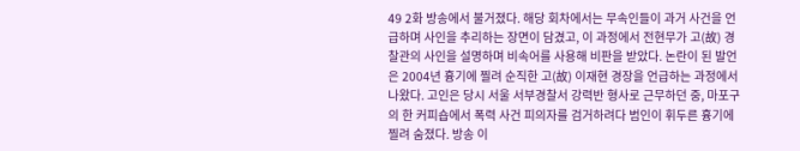49 2화 방송에서 불거졌다. 해당 회차에서는 무속인들이 과거 사건을 언급하며 사인을 추리하는 장면이 담겼고, 이 과정에서 전현무가 고(故) 경찰관의 사인을 설명하며 비속어를 사용해 비판을 받았다. 논란이 된 발언은 2004년 흉기에 찔려 순직한 고(故) 이재현 경장을 언급하는 과정에서 나왔다. 고인은 당시 서울 서부경찰서 강력반 형사로 근무하던 중, 마포구의 한 커피숍에서 폭력 사건 피의자를 검거하려다 범인이 휘두른 흉기에 찔려 숨졌다. 방송 이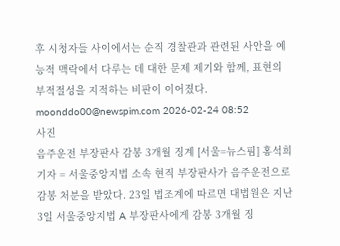후 시청자들 사이에서는 순직 경찰관과 관련된 사안을 예능적 맥락에서 다루는 데 대한 문제 제기와 함께, 표현의 부적절성을 지적하는 비판이 이어졌다. moonddo00@newspim.com 2026-02-24 08:52
사진
음주운전 부장판사 감봉 3개월 징계 [서울=뉴스핌] 홍석희 기자 = 서울중앙지법 소속 현직 부장판사가 음주운전으로 감봉 처분을 받았다. 23일 법조계에 따르면 대법원은 지난 3일 서울중앙지법 A 부장판사에게 감봉 3개월 징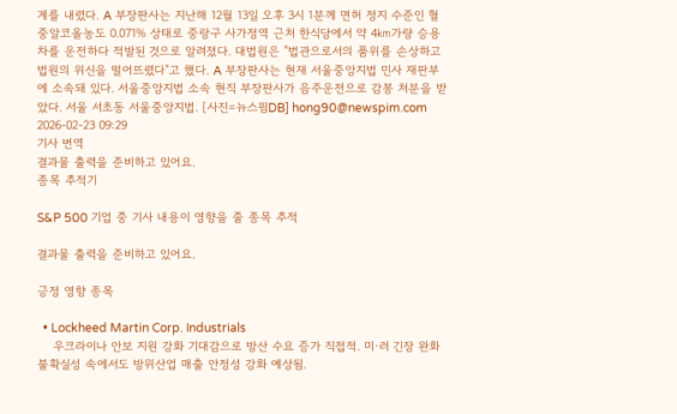계를 내렸다. A 부장판사는 지난해 12월 13일 오후 3시 1분께 면허 정지 수준인 혈중알코올농도 0.071% 상태로 중랑구 사가정역 근처 한식당에서 약 4㎞가량 승용차를 운전하다 적발된 것으로 알려졌다. 대법원은 "법관으로서의 품위를 손상하고 법원의 위신을 떨어뜨렸다"고 했다. A 부장판사는 현재 서울중앙지법 민사 재판부에 소속돼 있다. 서울중앙지법 소속 현직 부장판사가 음주운전으로 감봉 처분을 받았다. 서울 서초동 서울중앙지법. [사진=뉴스핌DB] hong90@newspim.com 2026-02-23 09:29
기사 번역
결과물 출력을 준비하고 있어요.
종목 추적기

S&P 500 기업 중 기사 내용이 영향을 줄 종목 추적

결과물 출력을 준비하고 있어요.

긍정 영향 종목

  • Lockheed Martin Corp. Industrials
    우크라이나 안보 지원 강화 기대감으로 방산 수요 증가 직접적. 미·러 긴장 완화 불확실성 속에서도 방위산업 매출 안정성 강화 예상됨.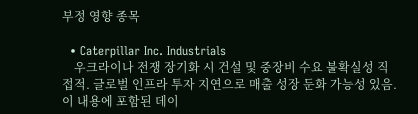부정 영향 종목

  • Caterpillar Inc. Industrials
    우크라이나 전쟁 장기화 시 건설 및 중장비 수요 불확실성 직접적. 글로벌 인프라 투자 지연으로 매출 성장 둔화 가능성 있음.
이 내용에 포함된 데이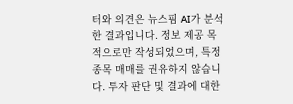터와 의견은 뉴스핌 AI가 분석한 결과입니다. 정보 제공 목적으로만 작성되었으며, 특정 종목 매매를 권유하지 않습니다. 투자 판단 및 결과에 대한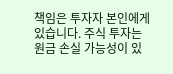책임은 투자자 본인에게 있습니다. 주식 투자는 원금 손실 가능성이 있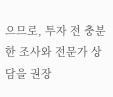으므로, 투자 전 충분한 조사와 전문가 상담을 권장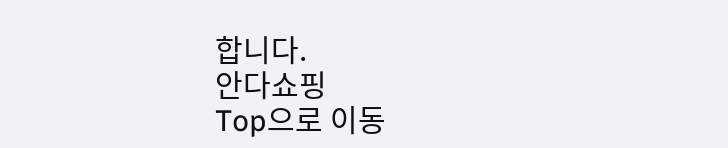합니다.
안다쇼핑
Top으로 이동